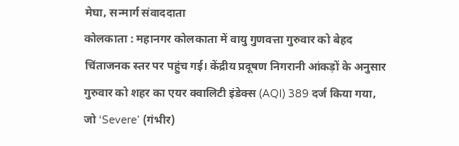मेघा, सन्मार्ग संवाददाता
कोलकाता : महानगर कोलकाता में वायु गुणवत्ता गुरुवार को बेहद चिंताजनक स्तर पर पहुंच गई। केंद्रीय प्रदूषण निगरानी आंकड़ों के अनुसार गुरुवार को शहर का एयर क्वालिटी इंडेक्स (AQI) 389 दर्ज किया गया, जो ‘Severe’ (गंभीर)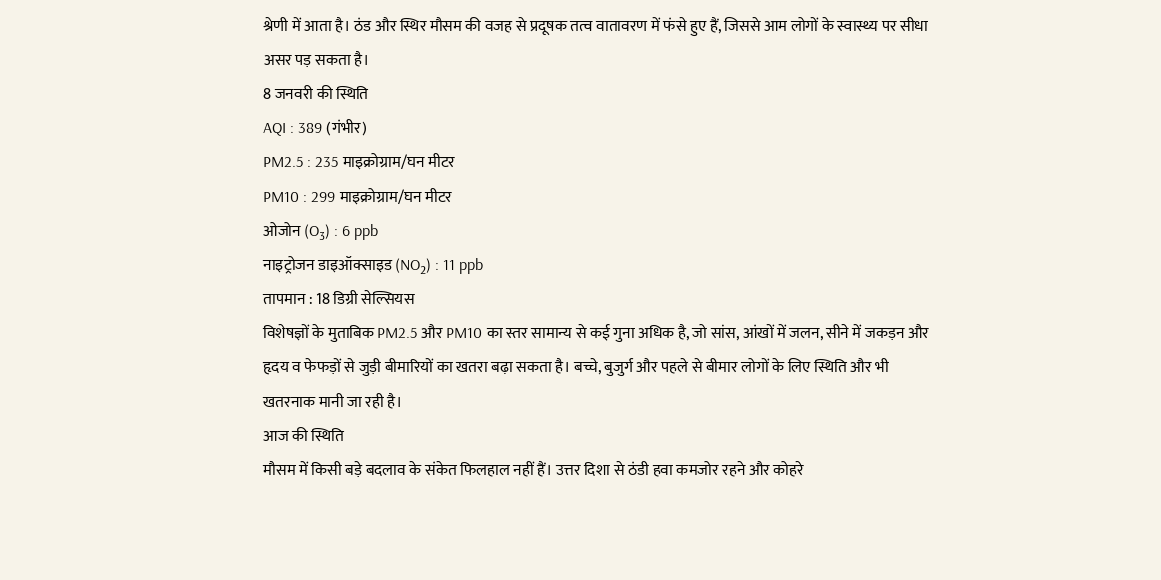श्रेणी में आता है। ठंड और स्थिर मौसम की वजह से प्रदूषक तत्व वातावरण में फंसे हुए हैं, जिससे आम लोगों के स्वास्थ्य पर सीधा असर पड़ सकता है।
8 जनवरी की स्थिति
AQI : 389 (गंभीर)
PM2.5 : 235 माइक्रोग्राम/घन मीटर
PM10 : 299 माइक्रोग्राम/घन मीटर
ओजोन (O₃) : 6 ppb
नाइट्रोजन डाइऑक्साइड (NO₂) : 11 ppb
तापमान : 18 डिग्री सेल्सियस
विशेषज्ञों के मुताबिक PM2.5 और PM10 का स्तर सामान्य से कई गुना अधिक है, जो सांस, आंखों में जलन, सीने में जकड़न और हृदय व फेफड़ों से जुड़ी बीमारियों का खतरा बढ़ा सकता है। बच्चे, बुजुर्ग और पहले से बीमार लोगों के लिए स्थिति और भी खतरनाक मानी जा रही है।
आज की स्थिति
मौसम में किसी बड़े बदलाव के संकेत फिलहाल नहीं हैं। उत्तर दिशा से ठंडी हवा कमजोर रहने और कोहरे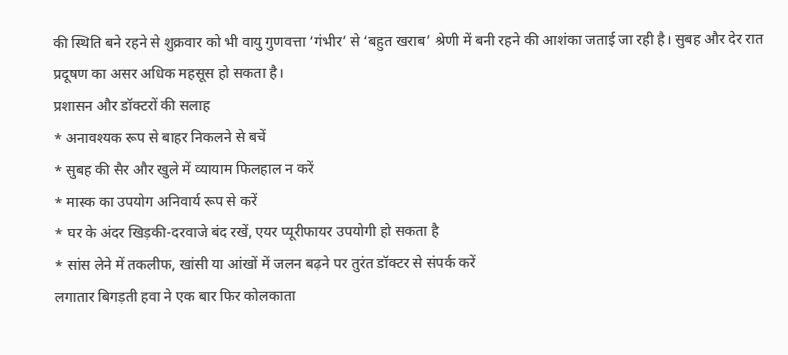की स्थिति बने रहने से शुक्रवार को भी वायु गुणवत्ता ‘गंभीर’ से ‘बहुत खराब’ श्रेणी में बनी रहने की आशंका जताई जा रही है। सुबह और देर रात प्रदूषण का असर अधिक महसूस हो सकता है।
प्रशासन और डॉक्टरों की सलाह
* अनावश्यक रूप से बाहर निकलने से बचें
* सुबह की सैर और खुले में व्यायाम फिलहाल न करें
* मास्क का उपयोग अनिवार्य रूप से करें
* घर के अंदर खिड़की-दरवाजे बंद रखें, एयर प्यूरीफायर उपयोगी हो सकता है
* सांस लेने में तकलीफ, खांसी या आंखों में जलन बढ़ने पर तुरंत डॉक्टर से संपर्क करें
लगातार बिगड़ती हवा ने एक बार फिर कोलकाता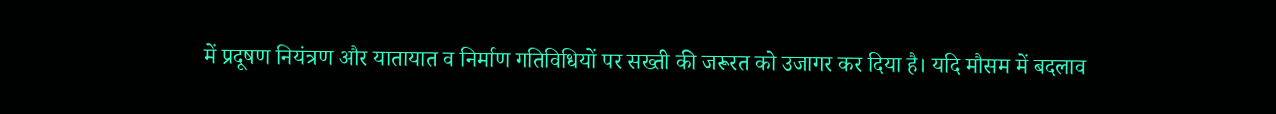में प्रदूषण नियंत्रण और यातायात व निर्माण गतिविधियों पर सख्ती की जरूरत को उजागर कर दिया है। यदि मौसम में बदलाव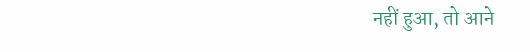नहीं हुआ, तो आने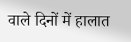वाले दिनों में हालात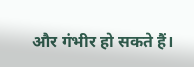और गंभीर हो सकते हैं।